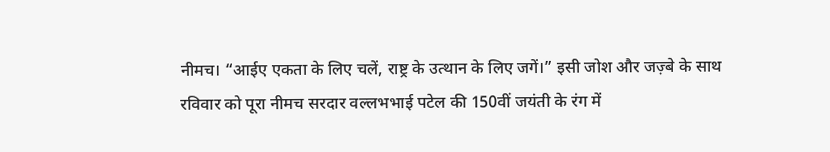नीमच। “आईए एकता के लिए चलें, राष्ट्र के उत्थान के लिए जगें।” इसी जोश और जज़्बे के साथ रविवार को पूरा नीमच सरदार वल्लभभाई पटेल की 150वीं जयंती के रंग में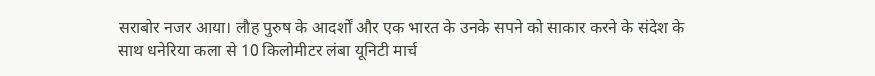सराबोर नजर आया। लौह पुरुष के आदर्शों और एक भारत के उनके सपने को साकार करने के संदेश के साथ धनेरिया कला से 10 किलोमीटर लंबा यूनिटी मार्च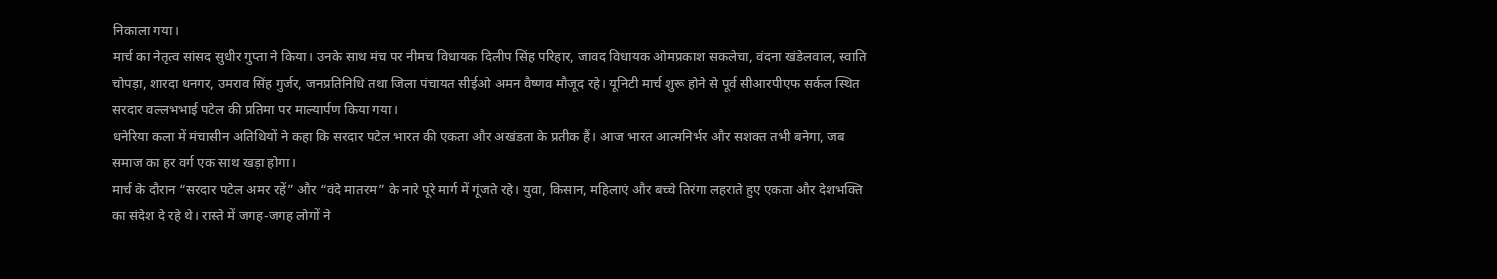निकाला गया।
मार्च का नेतृत्व सांसद सुधीर गुप्ता ने किया। उनके साथ मंच पर नीमच विधायक दिलीप सिंह परिहार, जावद विधायक ओमप्रकाश सकलेचा, वंदना खंडेलवाल, स्वाति चोपड़ा, शारदा धनगर, उमराव सिंह गुर्जर, जनप्रतिनिधि तथा जिला पंचायत सीईओ अमन वैष्णव मौजूद रहे। यूनिटी मार्च शुरू होने से पूर्व सीआरपीएफ सर्कल स्थित सरदार वल्लभभाई पटेल की प्रतिमा पर माल्यार्पण किया गया।
धनेरिया कला में मंचासीन अतिथियों ने कहा कि सरदार पटेल भारत की एकता और अखंडता के प्रतीक हैं। आज भारत आत्मनिर्भर और सशक्त तभी बनेगा, जब समाज का हर वर्ग एक साथ खड़ा होगा।
मार्च के दौरान “सरदार पटेल अमर रहें” और “वंदे मातरम” के नारे पूरे मार्ग में गूंजते रहे। युवा, किसान, महिलाएं और बच्चे तिरंगा लहराते हुए एकता और देशभक्ति का संदेश दे रहे थे। रास्ते में जगह-जगह लोगों ने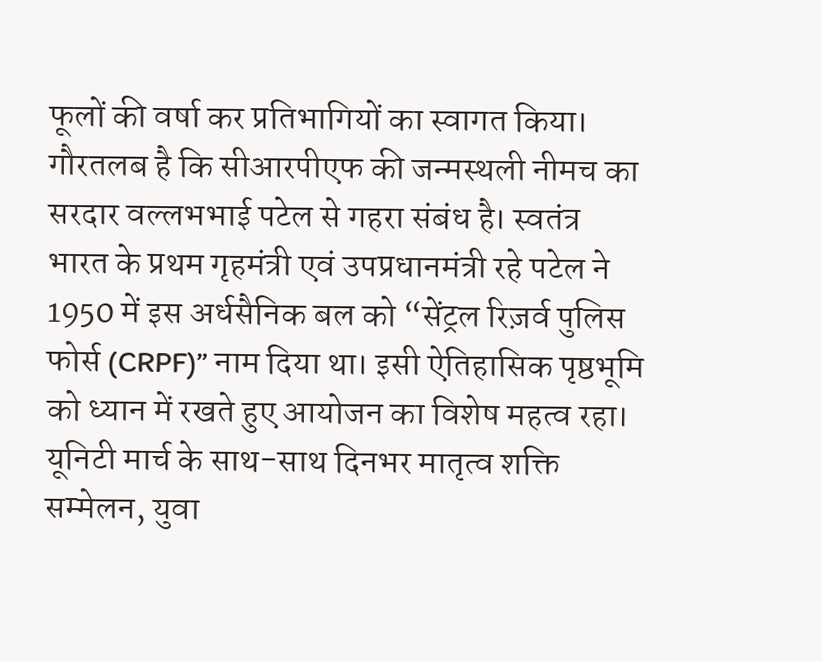फूलों की वर्षा कर प्रतिभागियों का स्वागत किया।
गौरतलब है कि सीआरपीएफ की जन्मस्थली नीमच का सरदार वल्लभभाई पटेल से गहरा संबंध है। स्वतंत्र भारत के प्रथम गृहमंत्री एवं उपप्रधानमंत्री रहे पटेल ने 1950 में इस अर्धसैनिक बल को “सेंट्रल रिज़र्व पुलिस फोर्स (CRPF)” नाम दिया था। इसी ऐतिहासिक पृष्ठभूमि को ध्यान में रखते हुए आयोजन का विशेष महत्व रहा।
यूनिटी मार्च के साथ-साथ दिनभर मातृत्व शक्ति सम्मेलन, युवा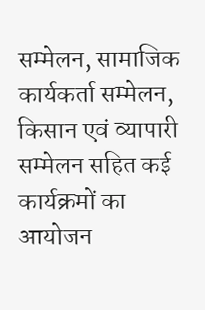सम्मेलन, सामाजिक कार्यकर्ता सम्मेलन, किसान एवं व्यापारी सम्मेलन सहित कई कार्यक्रमों का आयोजन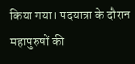किया गया। पदयात्रा के दौरान महापुरुषों की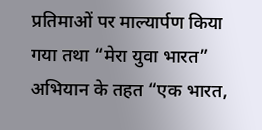प्रतिमाओं पर माल्यार्पण किया गया तथा “मेरा युवा भारत” अभियान के तहत “एक भारत,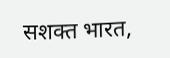सशक्त भारत,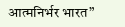आत्मनिर्भर भारत”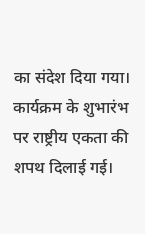का संदेश दिया गया।
कार्यक्रम के शुभारंभ पर राष्ट्रीय एकता की शपथ दिलाई गई।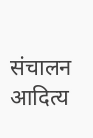संचालन आदित्य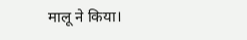मालू ने किया।